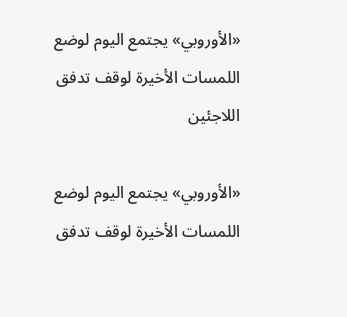«الأوروبي» يجتمع اليوم لوضع اللمسات الأخيرة لوقف تدفق اللاجئين

«الأوروبي» يجتمع اليوم لوضع اللمسات الأخيرة لوقف تدفق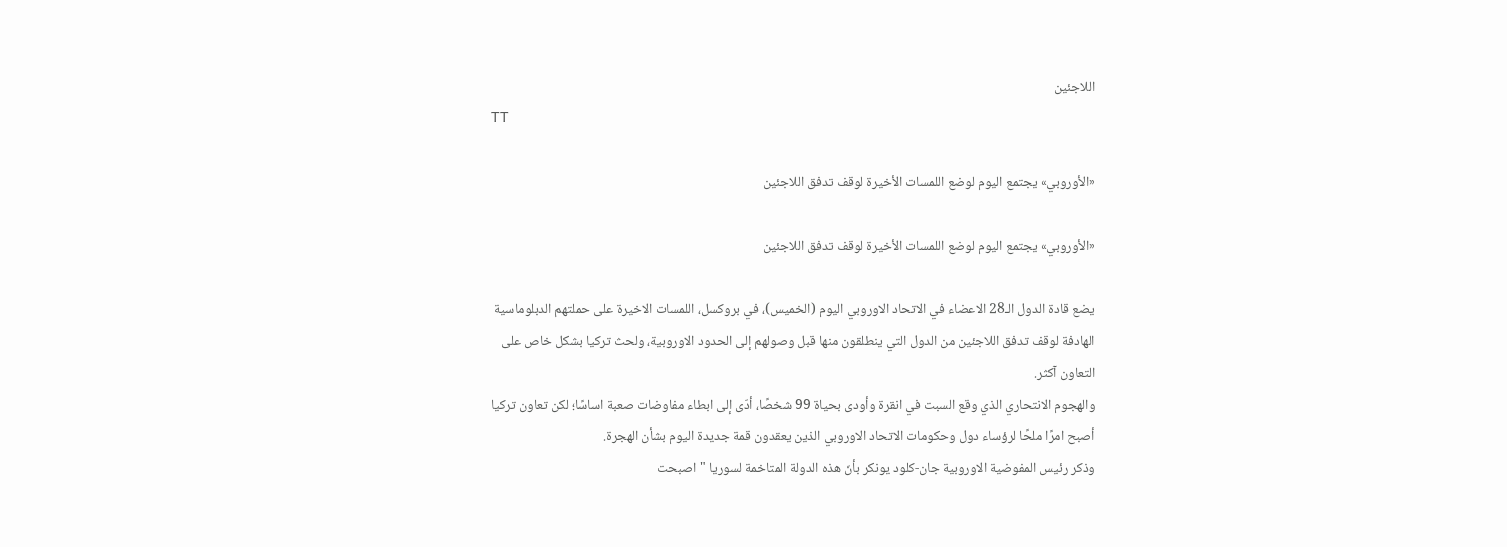اللاجئين
TT

«الأوروبي» يجتمع اليوم لوضع اللمسات الأخيرة لوقف تدفق اللاجئين

«الأوروبي» يجتمع اليوم لوضع اللمسات الأخيرة لوقف تدفق اللاجئين

يضع قادة الدول الـ28 الاعضاء في الاتحاد الاوروبي اليوم (الخميس)، في بروكسل، اللمسات الاخيرة على حملتهم الدبلوماسية الهادفة لوقف تدفق اللاجئين من الدول التي ينطلقون منها قبل وصولهم إلى الحدود الاوروبية، ولحث تركيا بشكل خاص على التعاون آكثر.
والهجوم الانتحاري الذي وقع السبت في انقرة وأودى بحياة 99 شخصًا، أدّى إلى ابطاء مفاوضات صعبة اساسًا؛ لكن تعاون تركيا أصبح امرًا ملحًا لرؤساء دول وحكومات الاتحاد الاوروبي الذين يعقدون قمة جديدة اليوم بشأن الهجرة.
وذكر رئيس المفوضية الاوروبية جان-كلود يونكر بأنّ هذه الدولة المتاخمة لسوريا "اصبحت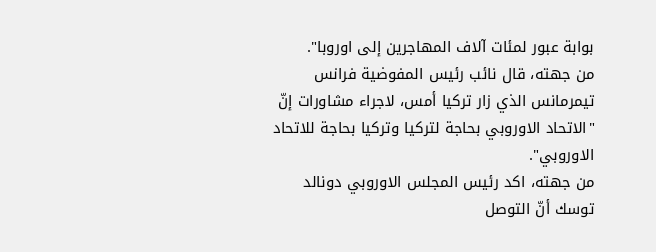بوابة عبور لمئات آلاف المهاجرين إلى اوروبا".
من جهته، قال نائب رئيس المفوضية فرانس تيمرمانس الذي زار تركيا أمس، لاجراء مشاورات إنّ "الاتحاد الاوروبي بحاجة لتركيا وتركيا بحاجة للاتحاد الاوروبي".
من جهته، اكد رئيس المجلس الاوروبي دونالد توسك أنّ التوصل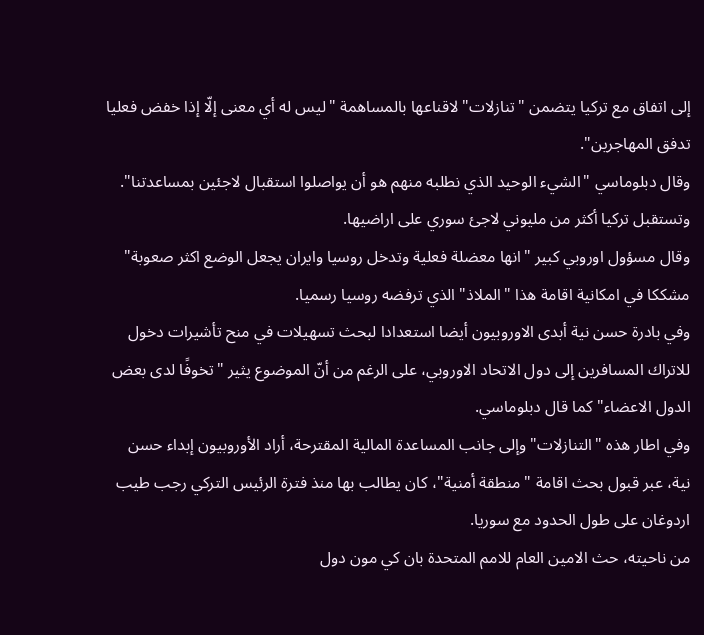إلى اتفاق مع تركيا يتضمن "تنازلات" لاقناعها بالمساهمة "ليس له أي معنى إلّا إذا خفض فعليا تدفق المهاجرين".
وقال دبلوماسي "الشيء الوحيد الذي نطلبه منهم هو أن يواصلوا استقبال لاجئين بمساعدتنا".
وتستقبل تركيا أكثر من مليوني لاجئ سوري على اراضيها.
وقال مسؤول اوروبي كبير "انها معضلة فعلية وتدخل روسيا وايران يجعل الوضع اكثر صعوبة" مشككا في امكانية اقامة هذا "الملاذ" الذي ترفضه روسيا رسميا.
وفي بادرة حسن نية أبدى الاوروبيون أيضا استعدادا لبحث تسهيلات في منح تأشيرات دخول للاتراك المسافرين إلى دول الاتحاد الاوروبي، على الرغم من أنّ الموضوع يثير "تخوفًا لدى بعض الدول الاعضاء" كما قال دبلوماسي.
وفي اطار هذه "التنازلات" وإلى جانب المساعدة المالية المقترحة، أراد الأوروبيون إبداء حسن نية، عبر قبول بحث اقامة "منطقة أمنية"، كان يطالب بها منذ فترة الرئيس التركي رجب طيب اردوغان على طول الحدود مع سوريا.
من ناحيته، حث الامين العام للامم المتحدة بان كي مون دول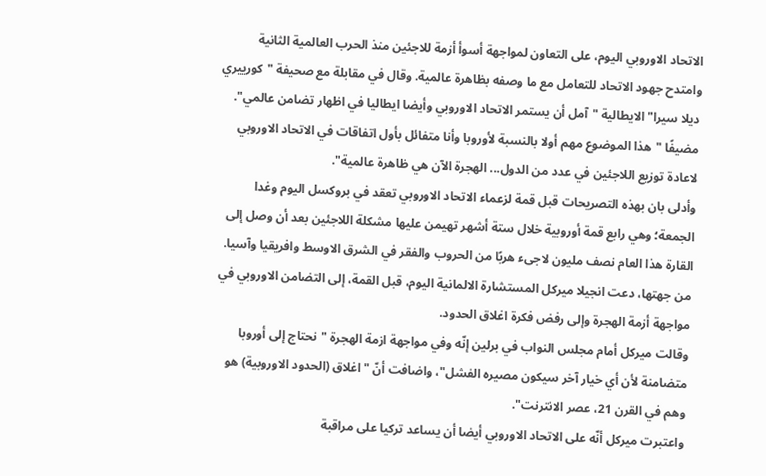الاتحاد الاوروبي اليوم، على التعاون لمواجهة أسوأ أزمة للاجئين منذ الحرب العالمية الثانية وامتدح جهود الاتحاد للتعامل مع ما وصفه بظاهرة عالمية. وقال في مقابلة مع صحيفة "كورييري ديلا سيرا" الايطالية "آمل أن يستمر الاتحاد الاوروبي وأيضا ايطاليا في اظهار تضامن عالمي". مضيفًا "هذا الموضوع مهم أولا بالنسبة لأوروبا وأنا متفائل بأول اتفاقات في الاتحاد الاوروبي لاعادة توزيع اللاجئين في عدد من الدول... الهجرة الآن هي ظاهرة عالمية".
وأدلى بان بهذه التصريحات قبل قمة لزعماء الاتحاد الاوروبي تعقد في بروكسل اليوم وغدا الجمعة؛ وهي رابع قمة أوروبية خلال ستة أشهر تهيمن عليها مشكلة اللاجئين بعد أن وصل إلى القارة هذا العام نصف مليون لاجىء هربًا من الحروب والفقر في الشرق الاوسط وافريقيا وآسيا.
من جهتها، دعت انجيلا ميركل المستشارة الالمانية اليوم، قبل القمة، إلى التضامن الاوروبي في مواجهة أزمة الهجرة وإلى رفض فكرة اغلاق الحدود.
وقالت ميركل أمام مجلس النواب في برلين إنّه وفي مواجهة ازمة الهجرة "نحتاج إلى أوروبا متضامنة لأن أي خيار آخر سيكون مصيره الفشل"، واضافت أنّ "اغلاق (الحدود الاوروبية) هو وهم في القرن 21، عصر الانترنت".
واعتبرت ميركل أنّه على الاتحاد الاوروبي أيضا أن يساعد تركيا على مراقبة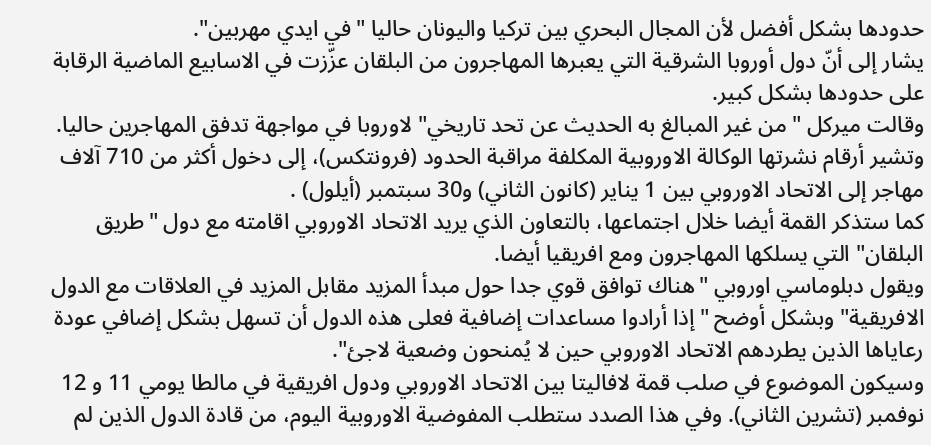حدودها بشكل أفضل لأن المجال البحري بين تركيا واليونان حاليا "في ايدي مهربين".
يشار إلى أنّ دول أوروبا الشرقية التي يعبرها المهاجرون من البلقان عزّزت في الاسابيع الماضية الرقابة على حدودها بشكل كبير.
وقالت ميركل "من غير المبالغ به الحديث عن تحد تاريخي" لاوروبا في مواجهة تدفق المهاجرين حاليا.
وتشير أرقام نشرتها الوكالة الاوروبية المكلفة مراقبة الحدود (فرونتكس)، إلى دخول أكثر من 710 آلاف مهاجر إلى الاتحاد الاوروبي بين 1 يناير (كانون الثاني) و30 سبتمبر (أيلول) .
كما ستذكر القمة أيضا خلال اجتماعها، بالتعاون الذي يريد الاتحاد الاوروبي اقامته مع دول "طريق البلقان" التي يسلكها المهاجرون ومع افريقيا أيضا.
ويقول دبلوماسي اوروبي "هناك توافق قوي جدا حول مبدأ المزيد مقابل المزيد في العلاقات مع الدول الافريقية" وبشكل أوضح "إذا أرادوا مساعدات إضافية فعلى هذه الدول أن تسهل بشكل إضافي عودة رعاياها الذين يطردهم الاتحاد الاوروبي حين لا يُمنحون وضعية لاجئ".
وسيكون الموضوع في صلب قمة لافاليتا بين الاتحاد الاوروبي ودول افريقية في مالطا يومي 11 و 12 نوفمبر (تشرين الثاني). وفي هذا الصدد ستطلب المفوضية الاوروبية اليوم، من قادة الدول الذين لم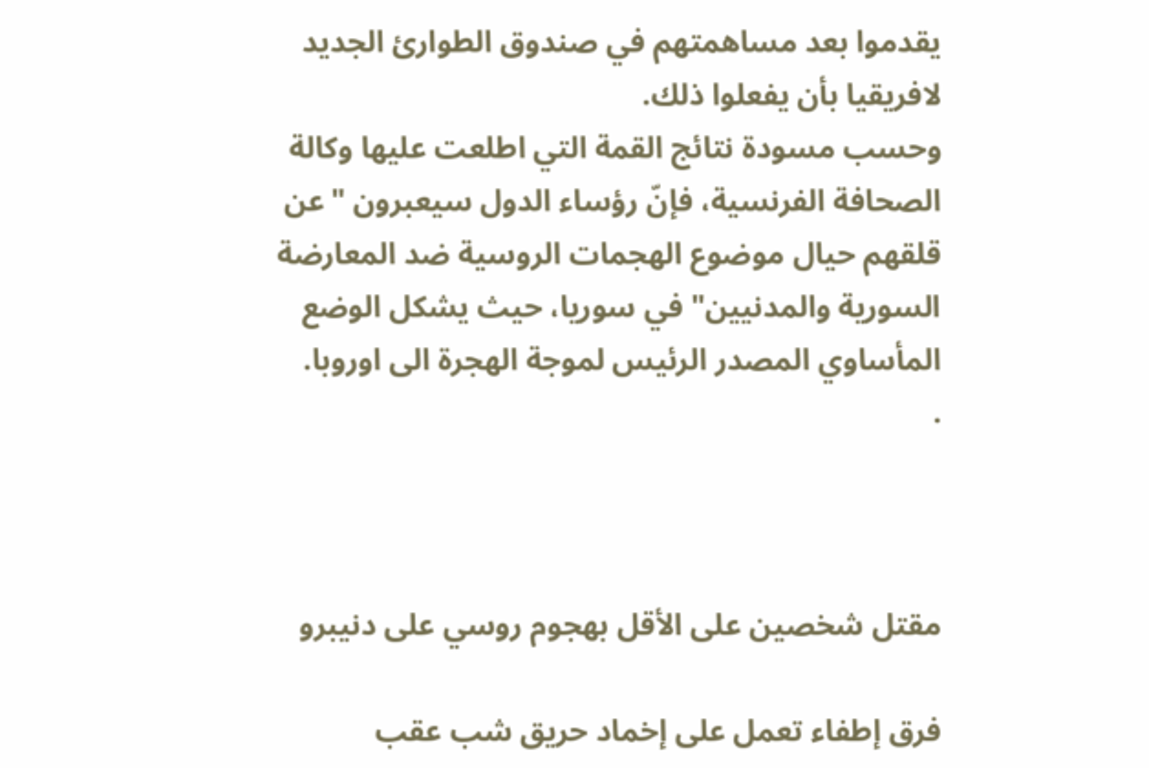يقدموا بعد مساهمتهم في صندوق الطوارئ الجديد لافريقيا بأن يفعلوا ذلك.
وحسب مسودة نتائج القمة التي اطلعت عليها وكالة الصحافة الفرنسية، فإنّ رؤساء الدول سيعبرون "عن قلقهم حيال موضوع الهجمات الروسية ضد المعارضة السورية والمدنيين" في سوريا، حيث يشكل الوضع المأساوي المصدر الرئيس لموجة الهجرة الى اوروبا.
.



مقتل شخصين على الأقل بهجوم روسي على دنيبرو

فرق إطفاء تعمل على إخماد حريق شب عقب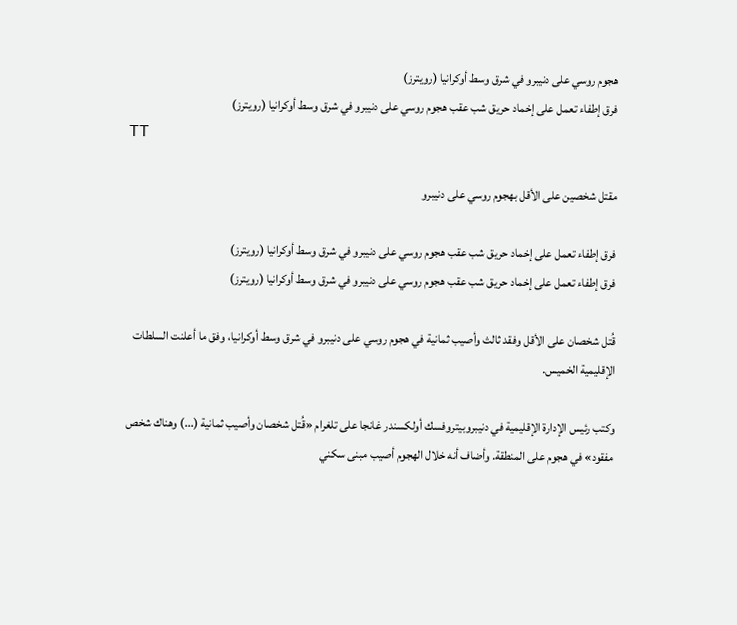هجوم روسي على دنيبرو في شرق وسط أوكرانيا (رويترز)
فرق إطفاء تعمل على إخماد حريق شب عقب هجوم روسي على دنيبرو في شرق وسط أوكرانيا (رويترز)
TT

مقتل شخصين على الأقل بهجوم روسي على دنيبرو

فرق إطفاء تعمل على إخماد حريق شب عقب هجوم روسي على دنيبرو في شرق وسط أوكرانيا (رويترز)
فرق إطفاء تعمل على إخماد حريق شب عقب هجوم روسي على دنيبرو في شرق وسط أوكرانيا (رويترز)

قُتل شخصان على الأقل وفقد ثالث وأصيب ثمانية في هجوم روسي على دنيبرو في شرق وسط أوكرانيا، وفق ما أعلنت السلطات الإقليمية الخميس.

وكتب رئيس الإدارة الإقليمية في دنيبروبيتروفسك أولكسندر غانجا على تلغرام «قُتل شخصان وأصيب ثمانية (...) وهناك شخص مفقود» في هجوم على المنطقة. وأضاف أنه خلال الهجوم أصيب مبنى سكني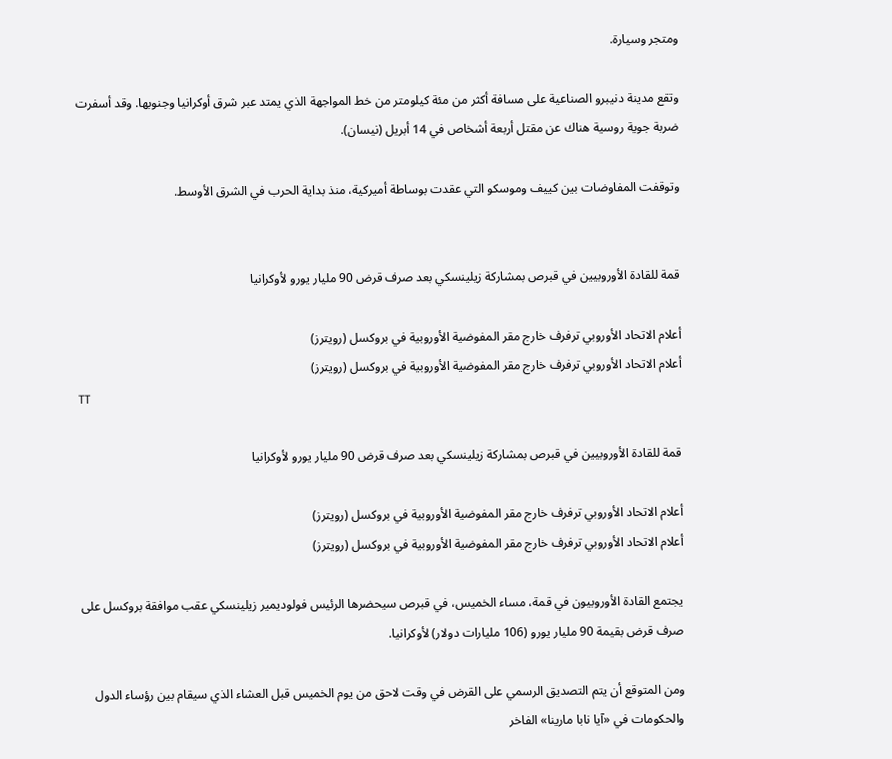ومتجر وسيارة.

وتقع مدينة دنيبرو الصناعية على مسافة أكثر من مئة كيلومتر من خط المواجهة الذي يمتد عبر شرق أوكرانيا وجنوبها. وقد أسفرت ضربة جوية روسية هناك عن مقتل أربعة أشخاص في 14 أبريل (نيسان).

وتوقفت المفاوضات بين كييف وموسكو التي عقدت بوساطة أميركية، منذ بداية الحرب في الشرق الأوسط.


قمة للقادة الأوروبيين في قبرص بمشاركة زيلينسكي بعد صرف قرض 90 مليار يورو لأوكرانيا

أعلام الاتحاد الأوروبي ترفرف خارج مقر المفوضية الأوروبية في بروكسل (رويترز)
أعلام الاتحاد الأوروبي ترفرف خارج مقر المفوضية الأوروبية في بروكسل (رويترز)
TT

قمة للقادة الأوروبيين في قبرص بمشاركة زيلينسكي بعد صرف قرض 90 مليار يورو لأوكرانيا

أعلام الاتحاد الأوروبي ترفرف خارج مقر المفوضية الأوروبية في بروكسل (رويترز)
أعلام الاتحاد الأوروبي ترفرف خارج مقر المفوضية الأوروبية في بروكسل (رويترز)

يجتمع القادة الأوروبيون في قمة، مساء الخميس، في قبرص سيحضرها الرئيس فولوديمير زيلينسكي عقب موافقة بروكسل على صرف قرض بقيمة 90 مليار يورو (106 مليارات دولار) لأوكرانيا.

ومن المتوقع أن يتم التصديق الرسمي على القرض في وقت لاحق من يوم الخميس قبل العشاء الذي سيقام بين رؤساء الدول والحكومات في «آيا نابا مارينا» الفاخر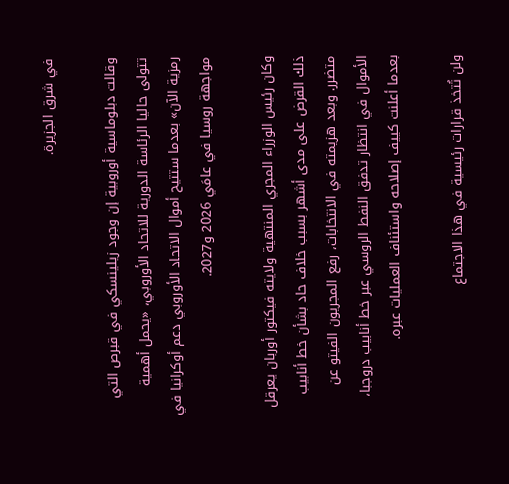في شرق الجزيرة.

وقالت دبلوماسية أوروبية إن وجود زيلينسكي في قبرص التي تتولى حاليا الرئاسة الدورية للاتحاد الأوروبي، «يحمل أهمية رمزية الآن» بعدما ستتيح أموال الاتحاد الأوروبي دعم أوكرانيا في مواجهة روسيا في عامَي 2026 و2027.

وكان رئيس الوزراء المجري المنتهية ولايته فيكتور أوربان يعرقل ذلك القرض على مدى أشهر بسبب خلاف حاد بشأن خط أنابيب متضرر. وبعد هزيمته في الانتخابات، رفع المجريون الفيتو عن الأموال في انتظار تدفق النفط الروسي عبر خط أنابيب دروجبا، بعدما أعلنت كييف إصلاحه واستئناف العمليات عبره.

ولن تُتخذ قرارات رئيسية في هذا الاجتماع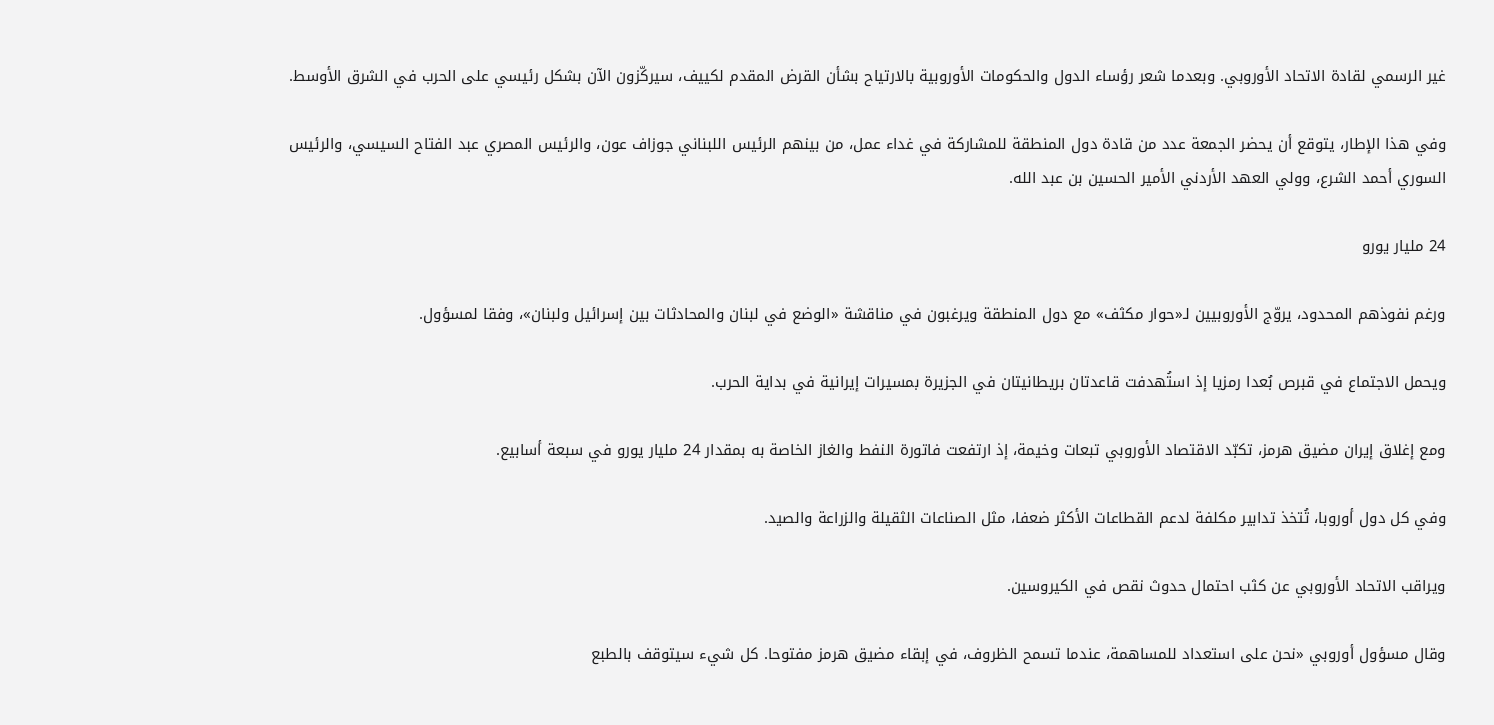غير الرسمي لقادة الاتحاد الأوروبي. وبعدما شعر رؤساء الدول والحكومات الأوروبية بالارتياح بشأن القرض المقدم لكييف، سيركّزون الآن بشكل رئيسي على الحرب في الشرق الأوسط.

وفي هذا الإطار، يتوقع أن يحضر الجمعة عدد من قادة دول المنطقة للمشاركة في غداء عمل، من بينهم الرئيس اللبناني جوزاف عون، والرئيس المصري عبد الفتاح السيسي، والرئيس السوري أحمد الشرع، وولي العهد الأردني الأمير الحسين بن عبد الله.

24 مليار يورو

ورغم نفوذهم المحدود، يروّج الأوروبيين لـ«حوار مكثف» مع دول المنطقة ويرغبون في مناقشة «الوضع في لبنان والمحادثات بين إسرائيل ولبنان»، وفقا لمسؤول.

ويحمل الاجتماع في قبرص بُعدا رمزيا إذ استُهدفت قاعدتان بريطانيتان في الجزيرة بمسيرات إيرانية في بداية الحرب.

ومع إغلاق إيران مضيق هرمز، تكبّد الاقتصاد الأوروبي تبعات وخيمة، إذ ارتفعت فاتورة النفط والغاز الخاصة به بمقدار 24 مليار يورو في سبعة أسابيع.

وفي كل دول أوروبا، تُتخذ تدابير مكلفة لدعم القطاعات الأكثر ضعفا، مثل الصناعات الثقيلة والزراعة والصيد.

ويراقب الاتحاد الأوروبي عن كثب احتمال حدوث نقص في الكيروسين.

وقال مسؤول أوروبي «نحن على استعداد للمساهمة، عندما تسمح الظروف، في إبقاء مضيق هرمز مفتوحا. كل شيء سيتوقف بالطبع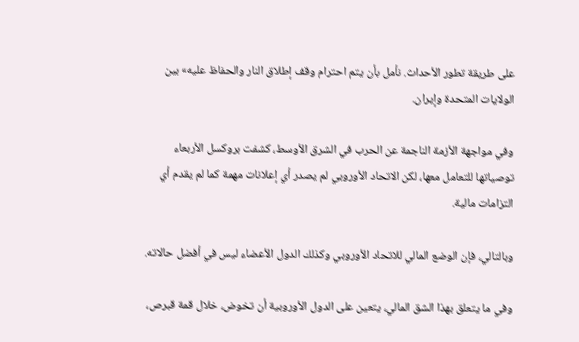على طريقة تطور الأحداث. نأمل بأن يتم احترام وقف إطلاق النار والحفاظ عليه» بين الولايات المتحدة وإيران.

وفي مواجهة الأزمة الناجمة عن الحرب في الشرق الأوسط، كشفت بروكسل الأربعاء توصياتها للتعامل معها، لكن الاتحاد الأوروبي لم يصدر أي إعلانات مهمة كما لم يقدم أي التزامات مالية.

وبالتالي، فإن الوضع المالي للاتحاد الأوروبي وكذلك الدول الأعضاء ليس في أفضل حالاته.

وفي ما يتعلق بهذا الشق المالي، يتعين على الدول الأوروبية أن تخوض، خلال قمة قبرص،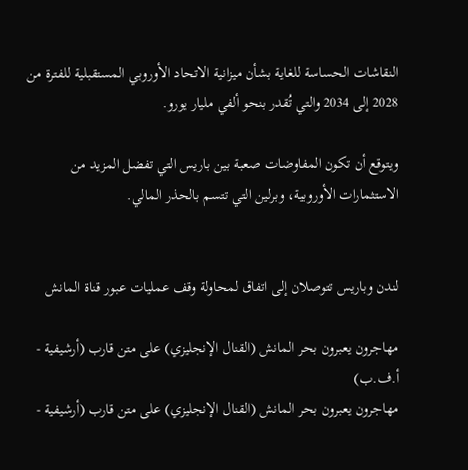النقاشات الحساسة للغاية بشأن ميزانية الاتحاد الأوروبي المستقبلية للفترة من 2028 إلى 2034 والتي تُقدر بنحو ألفي مليار يورو.

ويتوقع أن تكون المفاوضات صعبة بين باريس التي تفضل المزيد من الاستثمارات الأوروبية، وبرلين التي تتسم بالحذر المالي.


لندن وباريس تتوصلان إلى اتفاق لمحاولة وقف عمليات عبور قناة المانش

مهاجرون يعبرون بحر المانش (القنال الإنجليزي) على متن قارب (أرشيفية - أ.ف.ب)
مهاجرون يعبرون بحر المانش (القنال الإنجليزي) على متن قارب (أرشيفية -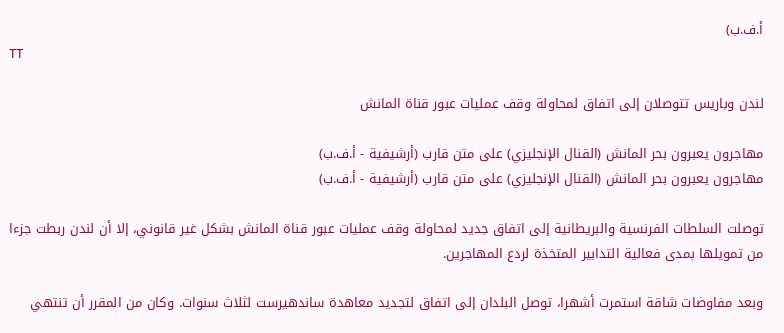أ.ف.ب)
TT

لندن وباريس تتوصلان إلى اتفاق لمحاولة وقف عمليات عبور قناة المانش

مهاجرون يعبرون بحر المانش (القنال الإنجليزي) على متن قارب (أرشيفية - أ.ف.ب)
مهاجرون يعبرون بحر المانش (القنال الإنجليزي) على متن قارب (أرشيفية - أ.ف.ب)

توصلت السلطات الفرنسية والبريطانية إلى اتفاق جديد لمحاولة وقف عمليات عبور قناة المانش بشكل غير قانوني، إلا أن لندن ربطت جزءا من تمويلها بمدى فعالية التدابير المتخذة لردع المهاجرين.

وبعد مفاوضات شاقة استمرت أشهرا، توصل البلدان إلى اتفاق لتجديد معاهدة ساندهيرست لثلاث سنوات. وكان من المقرر أن تنتهي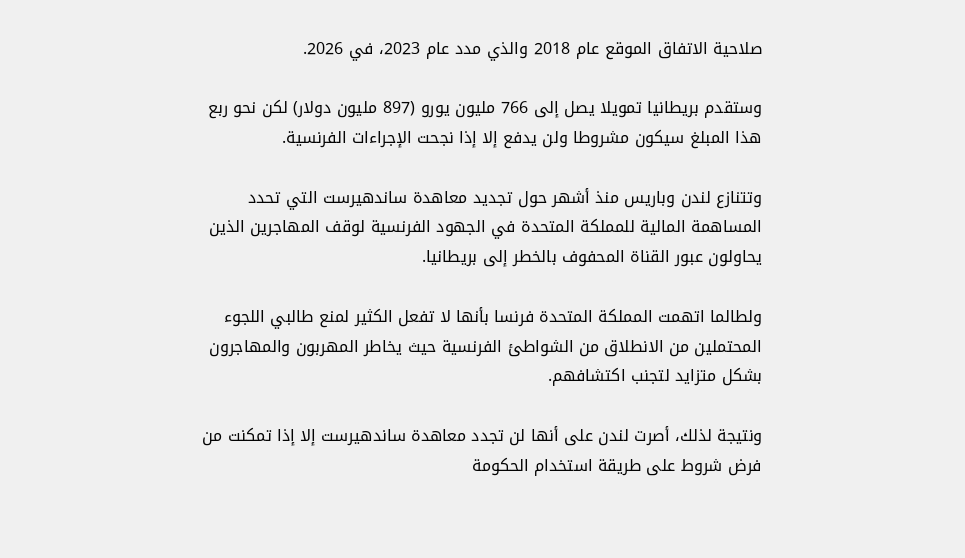صلاحية الاتفاق الموقع عام 2018 والذي مدد عام 2023، في 2026.

وستقدم بريطانيا تمويلا يصل إلى 766 مليون يورو (897 مليون دولار) لكن نحو ربع هذا المبلغ سيكون مشروطا ولن يدفع إلا إذا نجحت الإجراءات الفرنسية.

وتتنازع لندن وباريس منذ أشهر حول تجديد معاهدة ساندهيرست التي تحدد المساهمة المالية للمملكة المتحدة في الجهود الفرنسية لوقف المهاجرين الذين يحاولون عبور القناة المحفوف بالخطر إلى بريطانيا.

ولطالما اتهمت المملكة المتحدة فرنسا بأنها لا تفعل الكثير لمنع طالبي اللجوء المحتملين من الانطلاق من الشواطئ الفرنسية حيث يخاطر المهربون والمهاجرون بشكل متزايد لتجنب اكتشافهم.

ونتيجة لذلك، أصرت لندن على أنها لن تجدد معاهدة ساندهيرست إلا إذا تمكنت من فرض شروط على طريقة استخدام الحكومة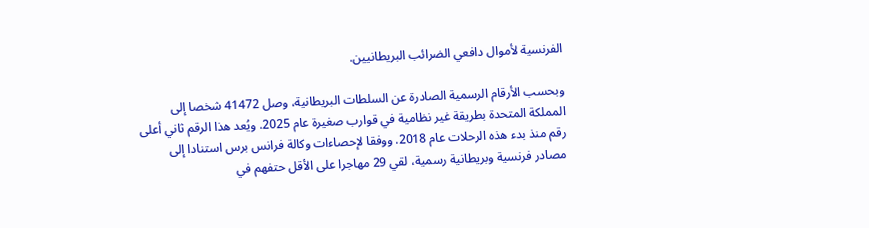الفرنسية لأموال دافعي الضرائب البريطانيين.

وبحسب الأرقام الرسمية الصادرة عن السلطات البريطانية، وصل 41472 شخصا إلى المملكة المتحدة بطريقة غير نظامية في قوارب صغيرة عام 2025. ويُعد هذا الرقم ثاني أعلى رقم منذ بدء هذه الرحلات عام 2018. ووفقا لإحصاءات وكالة فرانس برس استنادا إلى مصادر فرنسية وبريطانية رسمية، لقي 29 مهاجرا على الأقل حتفهم في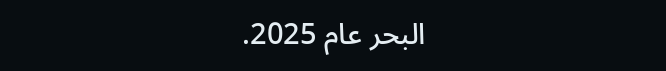البحر عام 2025.